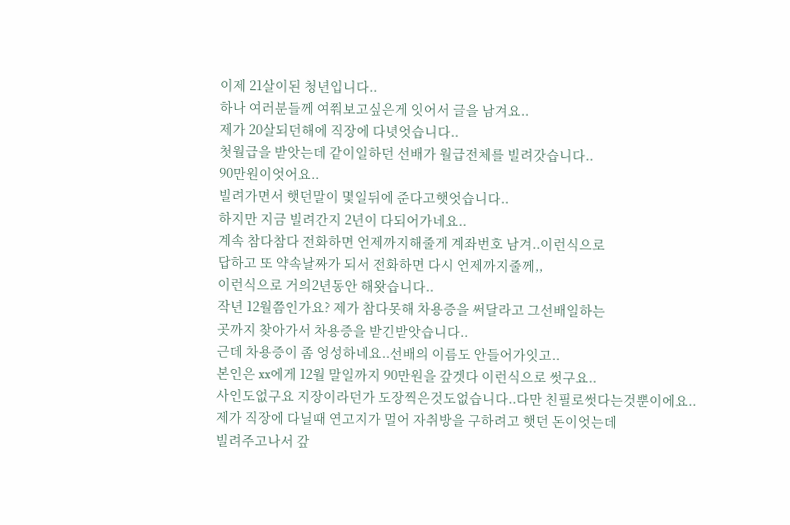이제 21살이된 청년입니다..
하나 여러분들께 여쭤보고싶은게 잇어서 글을 남겨요..
제가 20살되던해에 직장에 다녓엇습니다..
첫월급을 받앗는데 같이일하던 선배가 월급전체를 빌려갓습니다..
90만원이엇어요..
빌려가면서 햇던말이 몇일뒤에 준다고햇엇습니다..
하지만 지금 빌려간지 2년이 다되어가네요..
계속 참다참다 전화하면 언제까지해줄게 계좌번호 남겨..이런식으로
답하고 또 약속날짜가 되서 전화하면 다시 언제까지줄께,,
이런식으로 거의2년동안 해왓습니다..
작년 12월쯤인가요? 제가 참다못해 차용증을 써달라고 그선배일하는
곳까지 찾아가서 차용증을 받긴받앗습니다..
근데 차용증이 좀 엉성하네요..선배의 이름도 안들어가잇고..
본인은 xx에게 12월 말일까지 90만원을 갚겟다 이런식으로 썻구요..
사인도없구요 지장이라던가 도장찍은것도없습니다..다만 친필로썻다는것뿐이에요..
제가 직장에 다닐때 연고지가 멀어 자취방을 구하려고 햇던 돈이엇는데
빌려주고나서 갚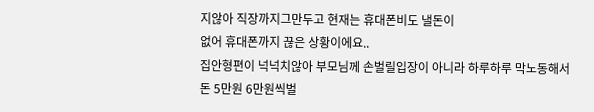지않아 직장까지그만두고 현재는 휴대폰비도 낼돈이
없어 휴대폰까지 끊은 상황이에요..
집안형편이 넉넉치않아 부모님께 손벌릴입장이 아니라 하루하루 막노동해서
돈 5만원 6만원씩벌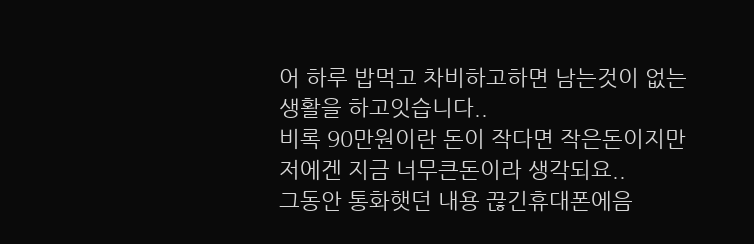어 하루 밥먹고 차비하고하면 남는것이 없는
생활을 하고잇습니다..
비록 90만원이란 돈이 작다면 작은돈이지만 저에겐 지금 너무큰돈이라 생각되요..
그동안 통화햇던 내용 끊긴휴대폰에음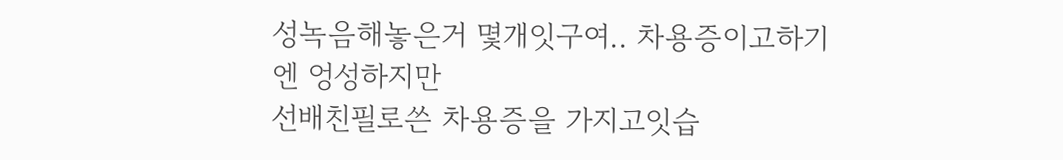성녹음해놓은거 몇개잇구여.. 차용증이고하기엔 엉성하지만
선배친필로쓴 차용증을 가지고잇습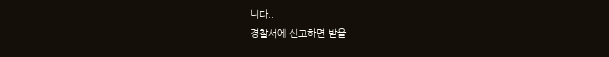니다..
경찰서에 신고하면 받을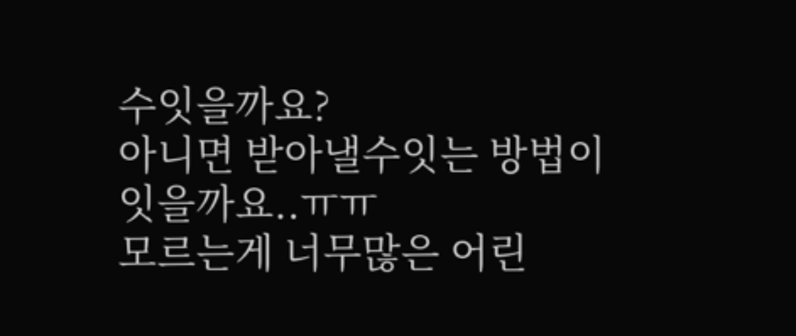수잇을까요?
아니면 받아낼수잇는 방법이 잇을까요..ㅠㅠ
모르는게 너무많은 어린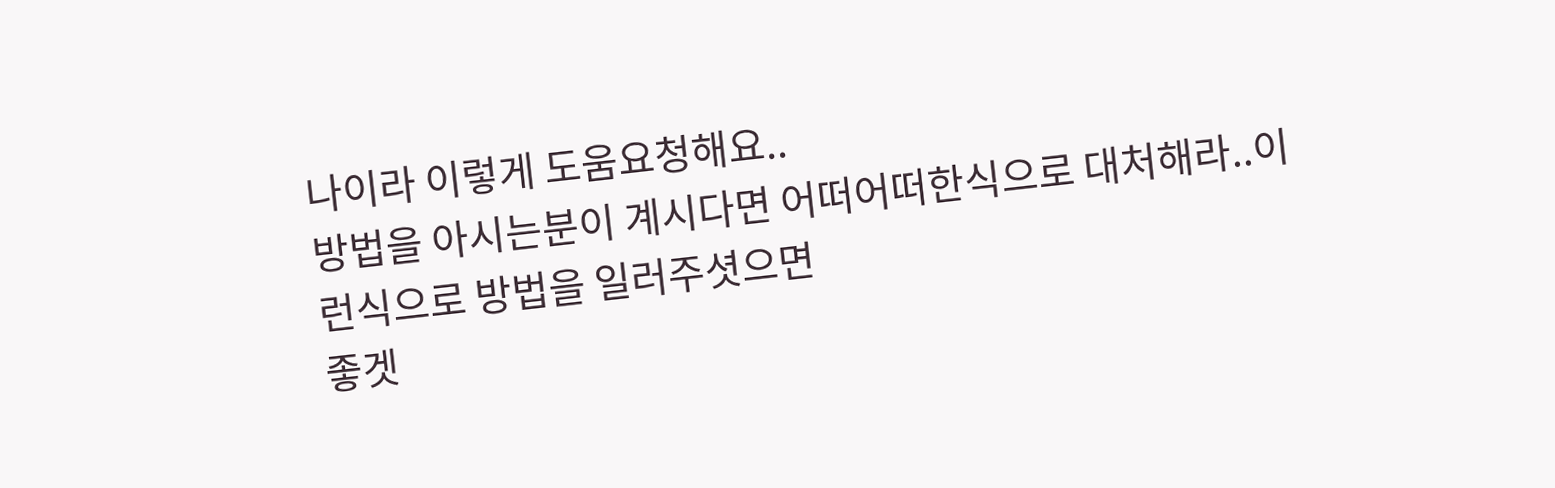나이라 이렇게 도움요청해요..
방법을 아시는분이 계시다면 어떠어떠한식으로 대처해라..이런식으로 방법을 일러주셧으면
좋겟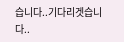습니다..기다리겟습니다..